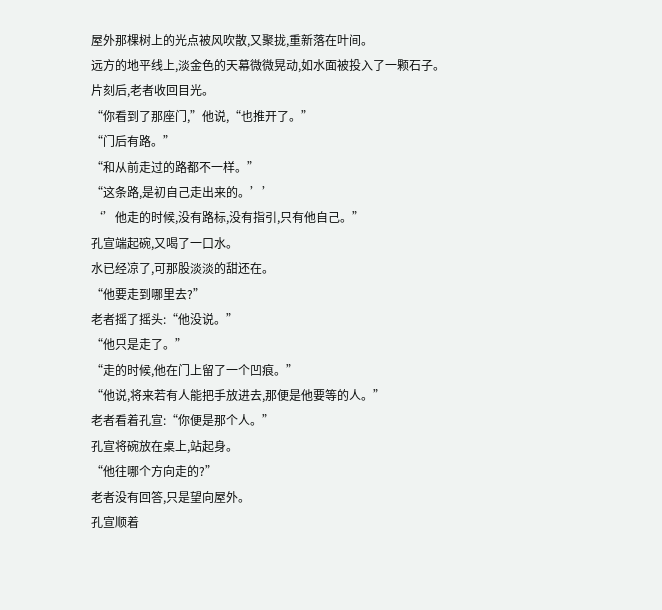屋外那棵树上的光点被风吹散,又聚拢,重新落在叶间。
远方的地平线上,淡金色的天幕微微晃动,如水面被投入了一颗石子。
片刻后,老者收回目光。
“你看到了那座门,”他说,“也推开了。”
“门后有路。”
“和从前走过的路都不一样。”
“这条路,是初自己走出来的。’’
‘’他走的时候,没有路标,没有指引,只有他自己。”
孔宣端起碗,又喝了一口水。
水已经凉了,可那股淡淡的甜还在。
“他要走到哪里去?”
老者摇了摇头:“他没说。”
“他只是走了。”
“走的时候,他在门上留了一个凹痕。”
“他说,将来若有人能把手放进去,那便是他要等的人。”
老者看着孔宣:“你便是那个人。”
孔宣将碗放在桌上,站起身。
“他往哪个方向走的?”
老者没有回答,只是望向屋外。
孔宣顺着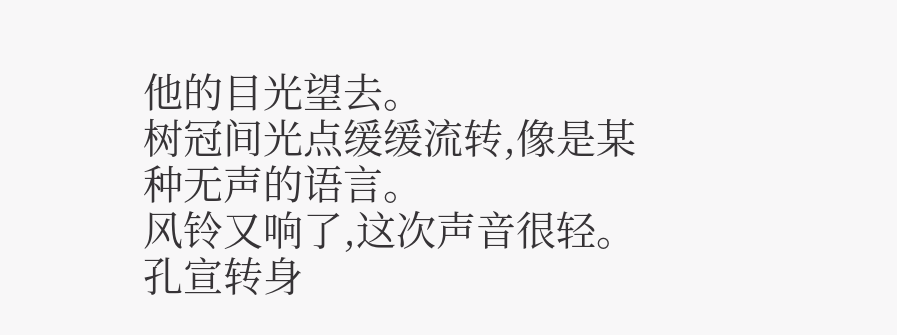他的目光望去。
树冠间光点缓缓流转,像是某种无声的语言。
风铃又响了,这次声音很轻。
孔宣转身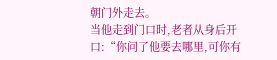朝门外走去。
当他走到门口时,老者从身后开口:“你问了他要去哪里,可你有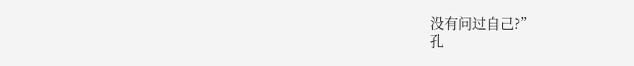没有问过自己?”
孔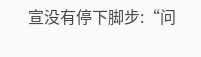宣没有停下脚步:“问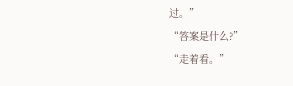过。”
“答案是什么?”
“走着看。”